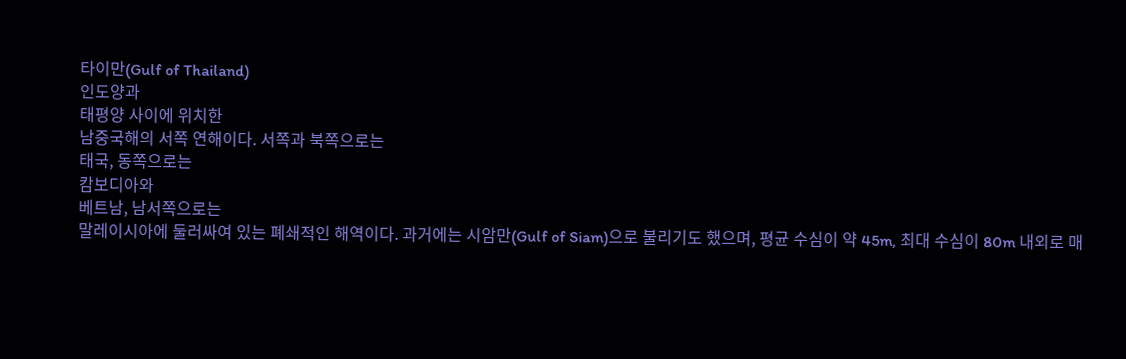타이만(Gulf of Thailand)
인도양과
태평양 사이에 위치한
남중국해의 서쪽 연해이다. 서쪽과 북쪽으로는
태국, 동쪽으로는
캄보디아와
베트남, 남서쪽으로는
말레이시아에 둘러싸여 있는 폐쇄적인 해역이다. 과거에는 시암만(Gulf of Siam)으로 불리기도 했으며, 평균 수심이 약 45m, 최대 수심이 80m 내외로 매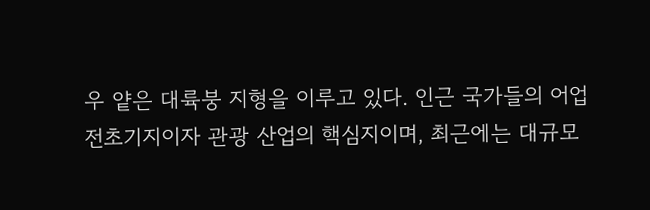우 얕은 대륙붕 지형을 이루고 있다. 인근 국가들의 어업 전초기지이자 관광 산업의 핵심지이며, 최근에는 대규모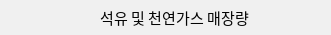석유 및 천연가스 매장량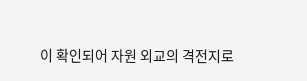이 확인되어 자원 외교의 격전지로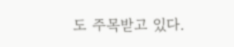도 주목받고 있다.